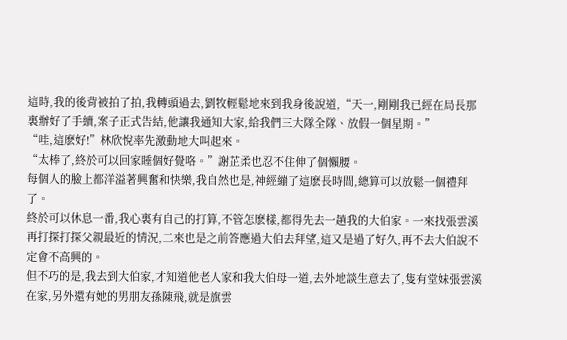這時,我的後背被拍了拍,我轉頭過去,劉牧輕鬆地來到我身後說道,“天一,剛剛我已經在局長那裏辦好了手續,案子正式告結,他讓我通知大家,給我們三大隊全隊、放假一個星期。”
“哇,這麽好!”林欣悅率先激動地大叫起來。
“太棒了,終於可以回家睡個好覺咯。”謝芷柔也忍不住伸了個懶腰。
每個人的臉上都洋溢著興奮和快樂,我自然也是,神經繃了這麽長時間,總算可以放鬆一個禮拜了。
終於可以休息一番,我心裏有自己的打算,不管怎麽樣,都得先去一趟我的大伯家。一來找張雲溪再打探打探父親最近的情況,二來也是之前答應過大伯去拜望,這又是過了好久,再不去大伯說不定會不高興的。
但不巧的是,我去到大伯家,才知道他老人家和我大伯母一道,去外地談生意去了,隻有堂妹張雲溪在家,另外還有她的男朋友孫陳飛,就是旗雲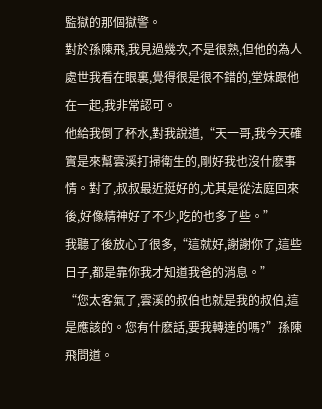監獄的那個獄警。
對於孫陳飛,我見過幾次,不是很熟,但他的為人處世我看在眼裏,覺得很是很不錯的,堂妹跟他在一起,我非常認可。
他給我倒了杯水,對我說道,“天一哥,我今天確實是來幫雲溪打掃衛生的,剛好我也沒什麽事情。對了,叔叔最近挺好的,尤其是從法庭回來後,好像精神好了不少,吃的也多了些。”
我聽了後放心了很多,“這就好,謝謝你了,這些日子,都是靠你我才知道我爸的消息。”
“您太客氣了,雲溪的叔伯也就是我的叔伯,這是應該的。您有什麽話,要我轉達的嗎?”孫陳飛問道。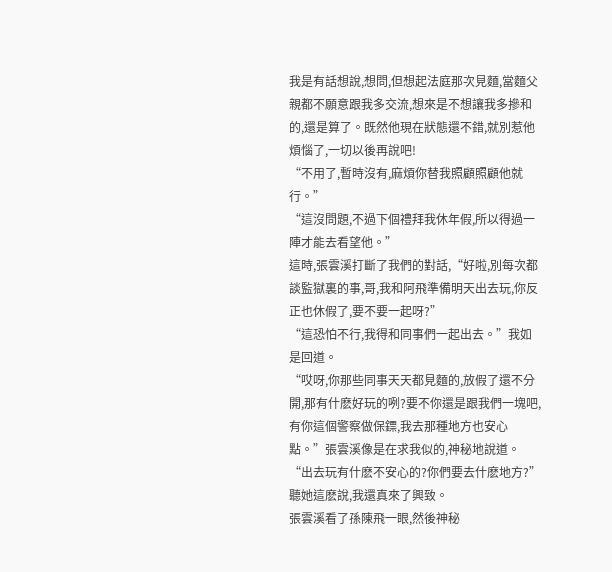我是有話想說,想問,但想起法庭那次見麵,當麵父親都不願意跟我多交流,想來是不想讓我多摻和的,還是算了。既然他現在狀態還不錯,就別惹他煩惱了,一切以後再說吧!
“不用了,暫時沒有,麻煩你替我照顧照顧他就行。”
“這沒問題,不過下個禮拜我休年假,所以得過一陣才能去看望他。”
這時,張雲溪打斷了我們的對話,“好啦,別每次都談監獄裏的事,哥,我和阿飛準備明天出去玩,你反正也休假了,要不要一起呀?”
“這恐怕不行,我得和同事們一起出去。”我如是回道。
“哎呀,你那些同事天天都見麵的,放假了還不分開,那有什麽好玩的咧?要不你還是跟我們一塊吧,有你這個警察做保鏢,我去那種地方也安心點。”張雲溪像是在求我似的,神秘地說道。
“出去玩有什麽不安心的?你們要去什麽地方?”聽她這麽說,我還真來了興致。
張雲溪看了孫陳飛一眼,然後神秘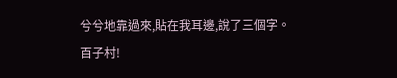兮兮地靠過來,貼在我耳邊,說了三個字。
百子村!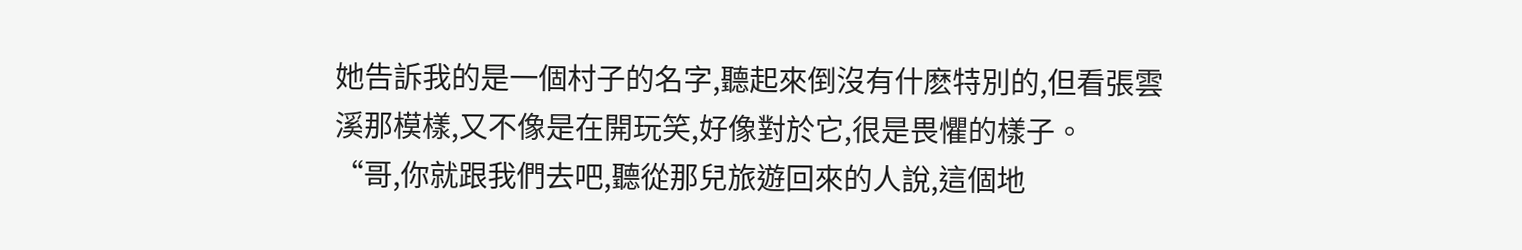她告訴我的是一個村子的名字,聽起來倒沒有什麽特別的,但看張雲溪那模樣,又不像是在開玩笑,好像對於它,很是畏懼的樣子。
“哥,你就跟我們去吧,聽從那兒旅遊回來的人說,這個地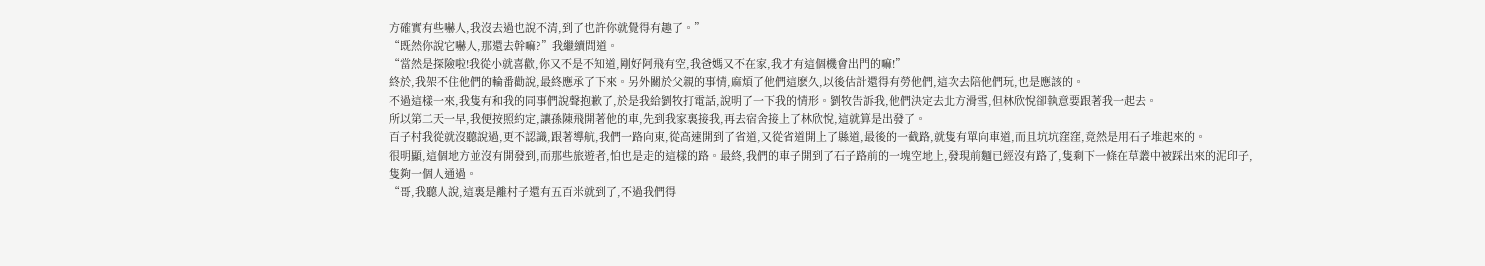方確實有些嚇人,我沒去過也說不清,到了也許你就覺得有趣了。”
“既然你說它嚇人,那還去幹嘛?”我繼續問道。
“當然是探險啦!我從小就喜歡,你又不是不知道,剛好阿飛有空,我爸媽又不在家,我才有這個機會出門的嘛!”
終於,我架不住他們的輪番勸說,最終應承了下來。另外關於父親的事情,麻煩了他們這麽久,以後估計還得有勞他們,這次去陪他們玩,也是應該的。
不過這樣一來,我隻有和我的同事們說聲抱歉了,於是我給劉牧打電話,說明了一下我的情形。劉牧告訴我,他們決定去北方滑雪,但林欣悅卻執意要跟著我一起去。
所以第二天一早,我便按照約定,讓孫陳飛開著他的車,先到我家裏接我,再去宿舍接上了林欣悅,這就算是出發了。
百子村我從就沒聽說過,更不認識,跟著導航,我們一路向東,從高速開到了省道,又從省道開上了縣道,最後的一截路,就隻有單向車道,而且坑坑窪窪,竟然是用石子堆起來的。
很明顯,這個地方並沒有開發到,而那些旅遊者,怕也是走的這樣的路。最終,我們的車子開到了石子路前的一塊空地上,發現前麵已經沒有路了,隻剩下一條在草叢中被踩出來的泥印子,隻夠一個人通過。
“哥,我聽人說,這裏是離村子還有五百米就到了,不過我們得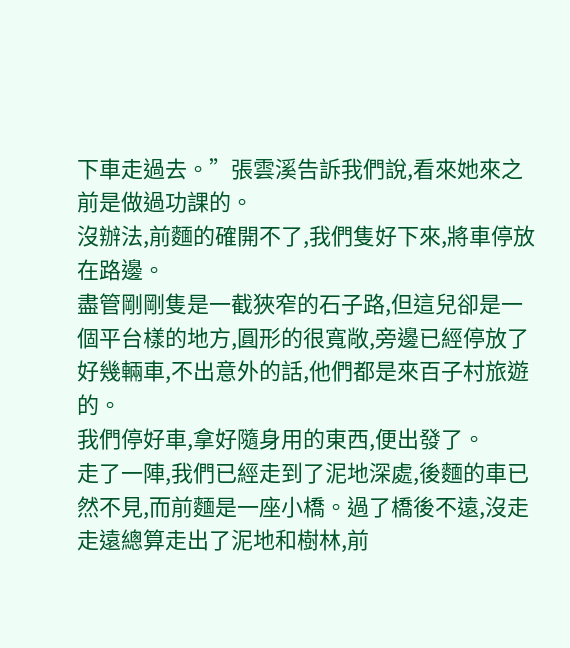下車走過去。”張雲溪告訴我們說,看來她來之前是做過功課的。
沒辦法,前麵的確開不了,我們隻好下來,將車停放在路邊。
盡管剛剛隻是一截狹窄的石子路,但這兒卻是一個平台樣的地方,圓形的很寬敞,旁邊已經停放了好幾輛車,不出意外的話,他們都是來百子村旅遊的。
我們停好車,拿好隨身用的東西,便出發了。
走了一陣,我們已經走到了泥地深處,後麵的車已然不見,而前麵是一座小橋。過了橋後不遠,沒走走遠總算走出了泥地和樹林,前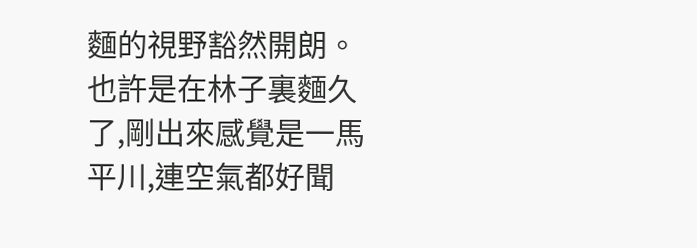麵的視野豁然開朗。
也許是在林子裏麵久了,剛出來感覺是一馬平川,連空氣都好聞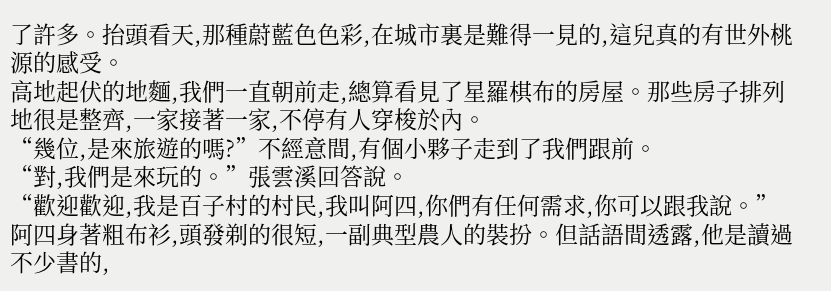了許多。抬頭看天,那種蔚藍色色彩,在城市裏是難得一見的,這兒真的有世外桃源的感受。
高地起伏的地麵,我們一直朝前走,總算看見了星羅棋布的房屋。那些房子排列地很是整齊,一家接著一家,不停有人穿梭於內。
“幾位,是來旅遊的嗎?”不經意間,有個小夥子走到了我們跟前。
“對,我們是來玩的。”張雲溪回答說。
“歡迎歡迎,我是百子村的村民,我叫阿四,你們有任何需求,你可以跟我說。”
阿四身著粗布衫,頭發剃的很短,一副典型農人的裝扮。但話語間透露,他是讀過不少書的,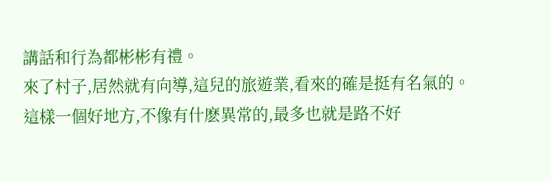講話和行為都彬彬有禮。
來了村子,居然就有向導,這兒的旅遊業,看來的確是挺有名氣的。
這樣一個好地方,不像有什麽異常的,最多也就是路不好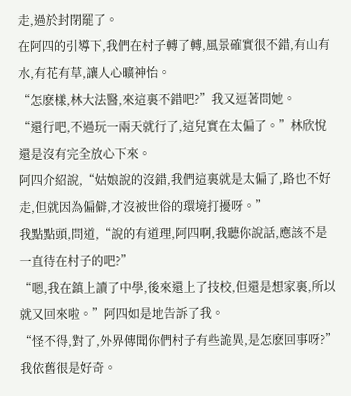走,過於封閉罷了。
在阿四的引導下,我們在村子轉了轉,風景確實很不錯,有山有水,有花有草,讓人心曠神怡。
“怎麽樣,林大法醫,來這裏不錯吧?”我又逗著問她。
“還行吧,不過玩一兩天就行了,這兒實在太偏了。”林欣悅還是沒有完全放心下來。
阿四介紹說,“姑娘說的沒錯,我們這裏就是太偏了,路也不好走,但就因為偏僻,才沒被世俗的環境打擾呀。”
我點點頭,問道,“說的有道理,阿四啊,我聽你說話,應該不是一直待在村子的吧?”
“嗯,我在鎮上讀了中學,後來還上了技校,但還是想家裏,所以就又回來啦。”阿四如是地告訴了我。
“怪不得,對了,外界傳聞你們村子有些詭異,是怎麽回事呀?”我依舊很是好奇。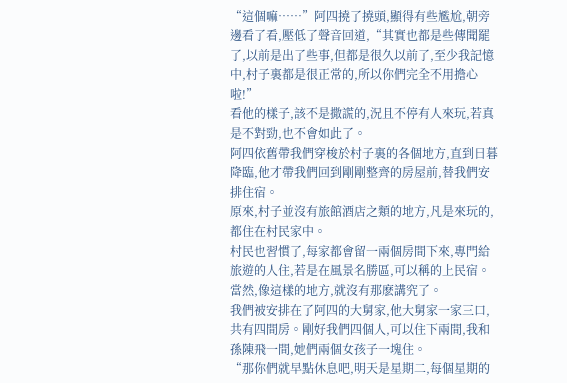“這個嘛……”阿四撓了撓頭,顯得有些尷尬,朝旁邊看了看,壓低了聲音回道,“其實也都是些傳聞罷了,以前是出了些事,但都是很久以前了,至少我記憶中,村子裏都是很正常的,所以你們完全不用擔心啦!”
看他的樣子,該不是撒謊的,況且不停有人來玩,若真是不對勁,也不會如此了。
阿四依舊帶我們穿梭於村子裏的各個地方,直到日暮降臨,他才帶我們回到剛剛整齊的房屋前,替我們安排住宿。
原來,村子並沒有旅館酒店之類的地方,凡是來玩的,都住在村民家中。
村民也習慣了,每家都會留一兩個房間下來,專門給旅遊的人住,若是在風景名勝區,可以稱的上民宿。當然,像這樣的地方,就沒有那麽講究了。
我們被安排在了阿四的大舅家,他大舅家一家三口,共有四間房。剛好我們四個人,可以住下兩間,我和孫陳飛一間,她們兩個女孩子一塊住。
“那你們就早點休息吧,明天是星期二,每個星期的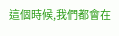這個時候,我們都會在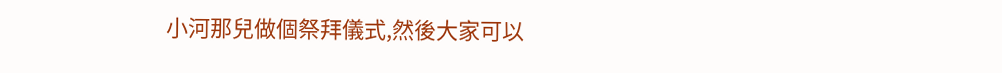小河那兒做個祭拜儀式,然後大家可以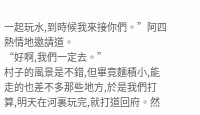一起玩水,到時候我來接你們。”阿四熱情地邀請道。
“好啊,我們一定去。”
村子的風景是不錯,但畢竟麵積小,能走的也差不多那些地方,於是我們打算,明天在河裏玩完,就打道回府。然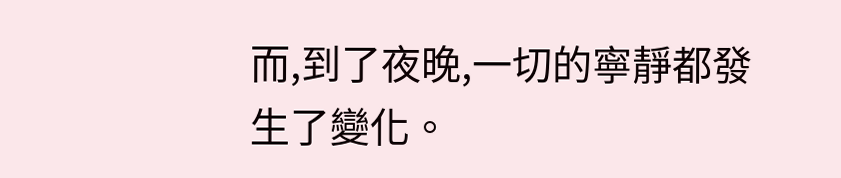而,到了夜晚,一切的寧靜都發生了變化。